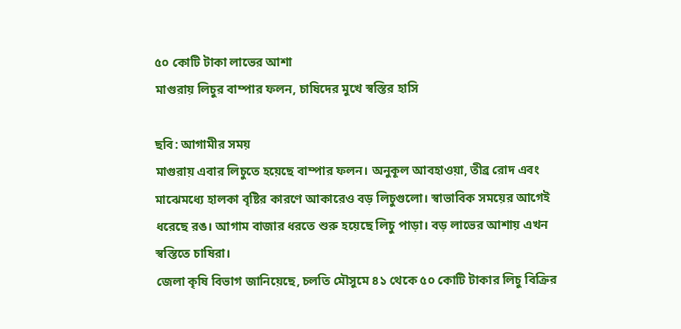৫০ কোটি টাকা লাভের আশা
মাগুরায় লিচুর বাম্পার ফলন, চাষিদের মুখে স্বস্তির হাসি

ছবি: আগামীর সময়
মাগুরায় এবার লিচুতে হয়েছে বাম্পার ফলন। অনুকূল আবহাওয়া, তীব্র রোদ এবং মাঝেমধ্যে হালকা বৃষ্টির কারণে আকারেও বড় লিচুগুলো। স্বাভাবিক সময়ের আগেই ধরেছে রঙ। আগাম বাজার ধরতে শুরু হয়েছে লিচু পাড়া। বড় লাভের আশায় এখন স্বস্তিতে চাষিরা।
জেলা কৃষি বিভাগ জানিয়েছে, চলতি মৌসুমে ৪১ থেকে ৫০ কোটি টাকার লিচু বিক্রির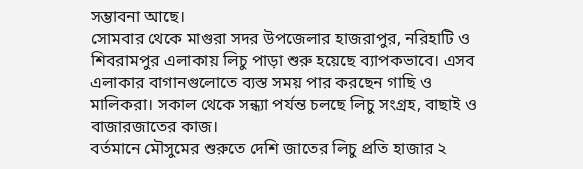সম্ভাবনা আছে।
সোমবার থেকে মাগুরা সদর উপজেলার হাজরাপুর, নরিহাটি ও শিবরামপুর এলাকায় লিচু পাড়া শুরু হয়েছে ব্যাপকভাবে। এসব এলাকার বাগানগুলোতে ব্যস্ত সময় পার করছেন গাছি ও মালিকরা। সকাল থেকে সন্ধ্যা পর্যন্ত চলছে লিচু সংগ্রহ, বাছাই ও বাজারজাতের কাজ।
বর্তমানে মৌসুমের শুরুতে দেশি জাতের লিচু প্রতি হাজার ২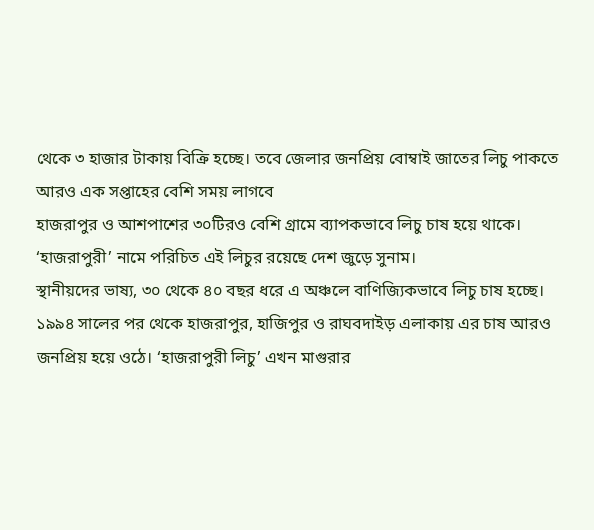থেকে ৩ হাজার টাকায় বিক্রি হচ্ছে। তবে জেলার জনপ্রিয় বোম্বাই জাতের লিচু পাকতে আরও এক সপ্তাহের বেশি সময় লাগবে
হাজরাপুর ও আশপাশের ৩০টিরও বেশি গ্রামে ব্যাপকভাবে লিচু চাষ হয়ে থাকে। ‘হাজরাপুরী’ নামে পরিচিত এই লিচুর রয়েছে দেশ জুড়ে সুনাম।
স্থানীয়দের ভাষ্য, ৩০ থেকে ৪০ বছর ধরে এ অঞ্চলে বাণিজ্যিকভাবে লিচু চাষ হচ্ছে। ১৯৯৪ সালের পর থেকে হাজরাপুর, হাজিপুর ও রাঘবদাইড় এলাকায় এর চাষ আরও জনপ্রিয় হয়ে ওঠে। ‘হাজরাপুরী লিচু’ এখন মাগুরার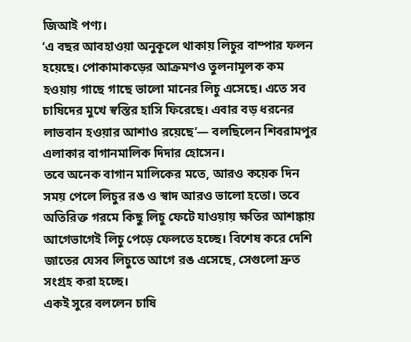জিআই পণ্য।
‘এ বছর আবহাওয়া অনুকূলে থাকায় লিচুর বাম্পার ফলন হয়েছে। পোকামাকড়ের আক্রমণও তুলনামূলক কম হওয়ায় গাছে গাছে ভালো মানের লিচু এসেছে। এতে সব চাষিদের মুখে স্বস্তির হাসি ফিরেছে। এবার বড় ধরনের লাভবান হওয়ার আশাও রয়েছে’— বলছিলেন শিবরামপুর এলাকার বাগানমালিক দিদার হোসেন।
তবে অনেক বাগান মালিকের মতে, আরও কয়েক দিন সময় পেলে লিচুর রঙ ও স্বাদ আরও ভালো হতো। তবে অতিরিক্ত গরমে কিছু লিচু ফেটে যাওয়ায় ক্ষতির আশঙ্কায় আগেভাগেই লিচু পেড়ে ফেলতে হচ্ছে। বিশেষ করে দেশি জাতের যেসব লিচুতে আগে রঙ এসেছে, সেগুলো দ্রুত সংগ্রহ করা হচ্ছে।
একই সুরে বললেন চাষি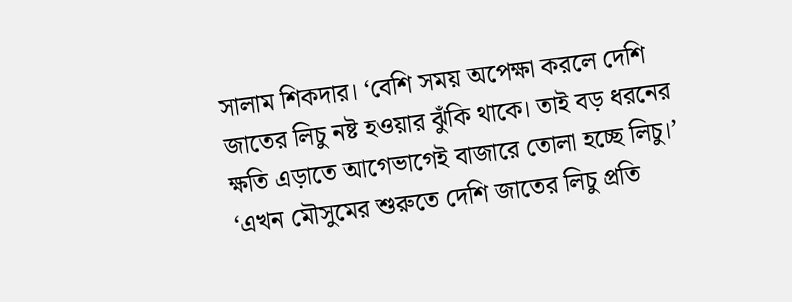সালাম শিকদার। ‘বেশি সময় অপেক্ষা করলে দেশি জাতের লিচু নষ্ট হওয়ার ঝুঁকি থাকে। তাই বড় ধরনের ক্ষতি এড়াতে আগেভাগেই বাজারে তোলা হচ্ছে লিচু।’
‘এখন মৌসুমের শুরুতে দেশি জাতের লিচু প্রতি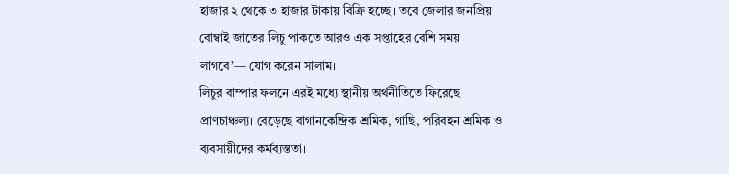হাজার ২ থেকে ৩ হাজার টাকায় বিক্রি হচ্ছে। তবে জেলার জনপ্রিয় বোম্বাই জাতের লিচু পাকতে আরও এক সপ্তাহের বেশি সময় লাগবে’— যোগ করেন সালাম।
লিচুর বাম্পার ফলনে এরই মধ্যে স্থানীয় অর্থনীতিতে ফিরেছে প্রাণচাঞ্চল্য। বেড়েছে বাগানকেন্দ্রিক শ্রমিক, গাছি, পরিবহন শ্রমিক ও ব্যবসায়ীদের কর্মব্যস্ততা।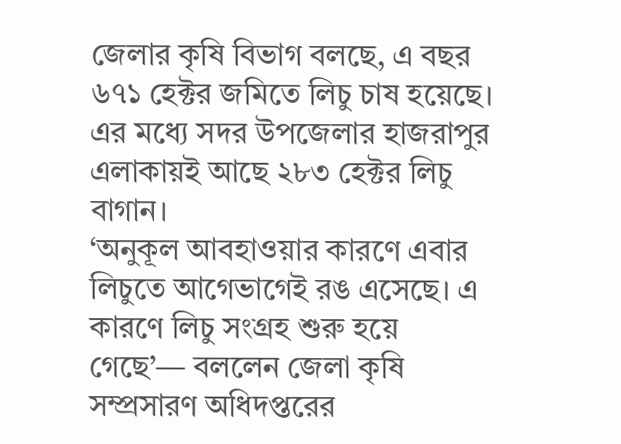জেলার কৃষি বিভাগ বলছে, এ বছর ৬৭১ হেক্টর জমিতে লিচু চাষ হয়েছে। এর মধ্যে সদর উপজেলার হাজরাপুর এলাকায়ই আছে ২৮৩ হেক্টর লিচু বাগান।
‘অনুকূল আবহাওয়ার কারণে এবার লিচুতে আগেভাগেই রঙ এসেছে। এ কারণে লিচু সংগ্রহ শুরু হয়ে গেছে’— বললেন জেলা কৃষি সম্প্রসারণ অধিদপ্তরের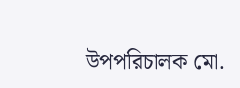উপপরিচালক মো.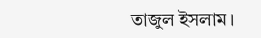তাজুল ইসলাম।